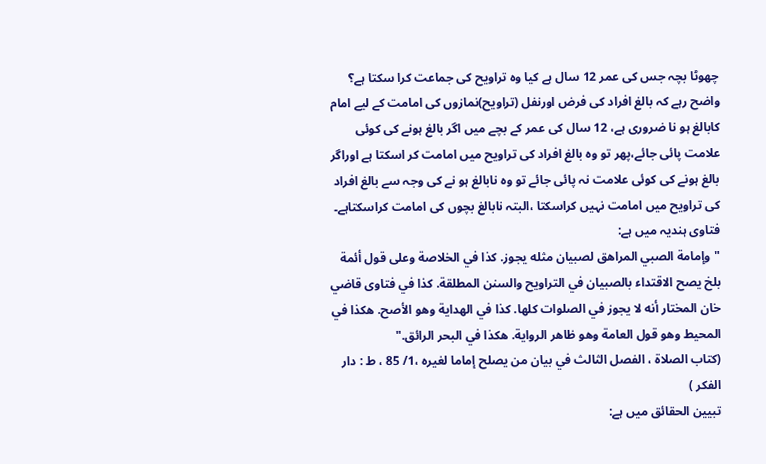چھوٹا بچہ جس کی عمر 12 سال ہے کیا وہ تراویح کی جماعت کرا سکتا ہے؟
واضح رہے كہ بالغ افراد کی فرض اورنفل (تراویح)نمازوں کی امامت کے لیے امام کابالغ ہو نا ضروری ہے، 12 سال كی عمر كے بچے میں اگر بالغ ہونے کی کوئی علامت پائی جائے،پھر تو وہ بالغ افراد کی تراویح میں امامت کر اسکتا ہے اوراگر بالغ ہونے کی کوئی علامت نہ پائی جائے تو وہ نابالغ ہو نے کی وجہ سے بالغ افراد کی تراویح میں امامت نہیں کراسکتا ،البتہ نابالغ بچوں کی امامت کراسکتاہے۔
فتاوی ہندیہ میں ہے:
"وإمامة الصبي المراهق لصبيان مثله يجوز. كذا في الخلاصة وعلى قول أئمة بلخ يصح الاقتداء بالصبيان في التراويح والسنن المطلقة. كذا في فتاوى قاضي خان المختار أنه لا يجوز في الصلوات كلها. كذا في الهداية وهو الأصح. هكذا في المحيط وهو قول العامة وهو ظاهر الرواية. هكذا في البحر الرائق."
(كتاب الصلاة ، الفصل الثالث في بيان من يصلح إماما لغيره ،1/ 85 ، ط : دار الفکر )
تبیین الحقائق میں ہے: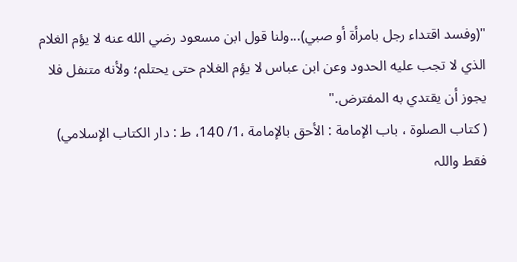"(وفسد اقتداء رجل بامرأة أو صبي)...ولنا قول ابن مسعود رضي الله عنه لا يؤم الغلام الذي لا تجب عليه الحدود وعن ابن عباس لا يؤم الغلام حتى يحتلم؛ ولأنه متنفل فلا يجوز أن يقتدي به المفترض."
( کتاب الصلوۃ ، باب الإمامة : الأحق بالإمامة ،1/ 140، ط : دار الكتاب الإسلامي)
فقط واللہ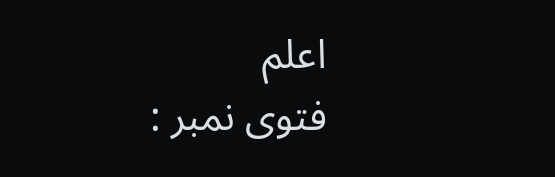اعلم
فتوی نمبر :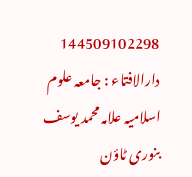144509102298
دارالافتاء : جامعہ علوم اسلامیہ علامہ محمد یوسف بنوری ٹاؤن